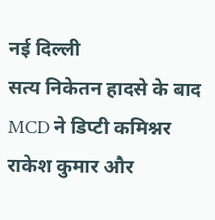नई दिल्ली
सत्य निकेतन हादसे के बाद MCD ने डिप्टी कमिश्नर राकेश कुमार और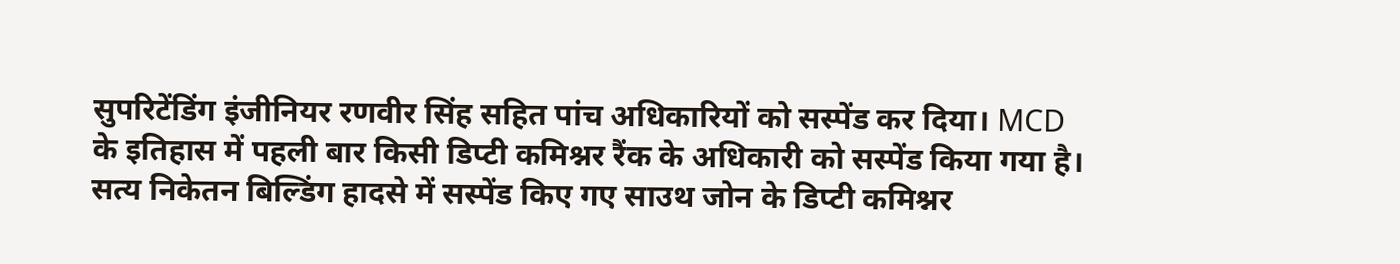सुपरिटेंडिंग इंजीनियर रणवीर सिंह सहित पांच अधिकारियों को सस्पेंड कर दिया। MCD के इतिहास में पहली बार किसी डिप्टी कमिश्नर रैंक के अधिकारी को सस्पेंड किया गया है।
सत्य निकेतन बिल्डिंग हादसे में सस्पेंड किए गए साउथ जोन के डिप्टी कमिश्नर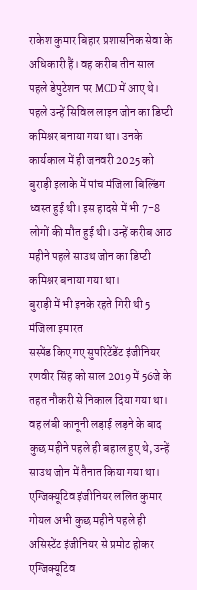राकेश कुमार बिहार प्रशासनिक सेवा के अधिकारी हैं। वह करीब तीन साल पहले डेपुटेशन पर MCD में आए थे। पहले उन्हें सिविल लाइन जोन का डिप्टी कमिश्नर बनाया गया था। उनके कार्यकाल में ही जनवरी 2025 को बुराड़ी इलाके में पांच मंजिला बिल्डिंग ध्वस्त हुई थी। इस हादसे में भी 7-8 लोगों की मौत हुई थी। उन्हें करीब आठ महीने पहले साउथ जोन का डिप्टी कमिश्नर बनाया गया था।
बुराड़ी में भी इनके रहते गिरी थी 5 मंजिला इमारत
सस्पेंड किए गए सुपरिटेंडेंट इंजीनियर रणवीर सिंह को साल 2019 में 56जे के तहत नौकरी से निकाल दिया गया था। वह लंबी कानूनी लड़ाई लड़ने के बाद कुछ महीने पहले ही बहाल हुए थे, उन्हें साउथ जोन में तैनात किया गया था। एग्जिक्यूटिव इंजीनियर ललित कुमार गोयल अभी कुछ महीने पहले ही असिस्टेंट इंजीनियर से प्रमोट होकर एग्जिक्यूटिव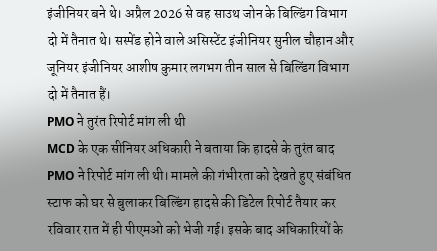इंजीनियर बने थे। अप्रैल 2026 से वह साउथ जोन के बिल्डिंग विभाग दो में तैनात थे। सस्पेंड होने वाले असिस्टेंट इंजीनियर सुनील चौहान और जूनियर इंजीनियर आशीष कुमार लगभग तीन साल से बिल्डिंग विभाग दो में तैनात हैं।
PMO ने तुरंत रिपोर्ट मांग ली थी
MCD के एक सीनियर अधिकारी ने बताया कि हादसे के तुरंत बाद PMO ने रिपोर्ट मांग ली थी। मामले की गंभीरता को देखते हुए संबंधित स्टाफ को घर से बुलाकर बिल्डिंग हादसे की डिटेल रिपोर्ट तैयार कर रविवार रात में ही पीएमओ को भेजी गई। इसके बाद अधिकारियों के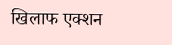खिलाफ एक्शन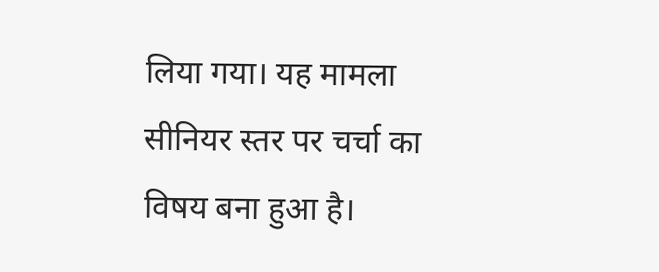लिया गया। यह मामला सीनियर स्तर पर चर्चा का विषय बना हुआ है।